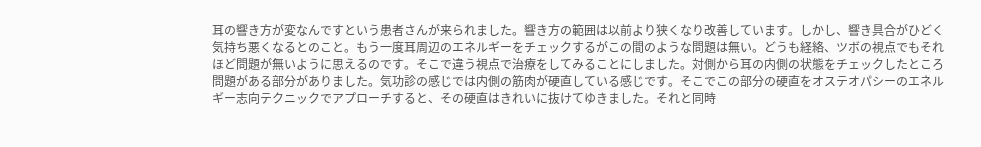耳の響き方が変なんですという患者さんが来られました。響き方の範囲は以前より狭くなり改善しています。しかし、響き具合がひどく気持ち悪くなるとのこと。もう一度耳周辺のエネルギーをチェックするがこの間のような問題は無い。どうも経絡、ツボの視点でもそれほど問題が無いように思えるのです。そこで違う視点で治療をしてみることにしました。対側から耳の内側の状態をチェックしたところ問題がある部分がありました。気功診の感じでは内側の筋肉が硬直している感じです。そこでこの部分の硬直をオステオパシーのエネルギー志向テクニックでアプローチすると、その硬直はきれいに抜けてゆきました。それと同時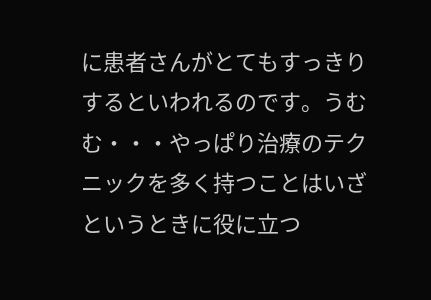に患者さんがとてもすっきりするといわれるのです。うむむ・・・やっぱり治療のテクニックを多く持つことはいざというときに役に立つ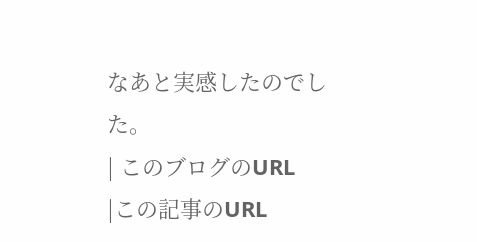なあと実感したのでした。
| このブログのURL
|この記事のURL